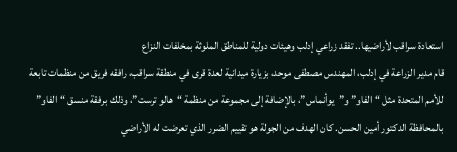استعادة سراقب لأراضيها.. تفقد زراعي إدلب وهيئات دولية للمناطق الملوثة بمخلفات النزاع
قام مدير الزراعة في إدلب، المهندس مصطفى موحد، بزيارة ميدانية لعدة قرى في منطقة سراقب، رافقه فريق من منظمات تابعة للأمم المتحدة مثل “الفاو” و”يوأنماس”، بالإضافة إلى مجموعة من منظمة “هالو ترست”، وذلك برفقة منسق “الفاو” بالمحافظة الدكتور أمين الحسن. كان الهدف من الجولة هو تقييم الضرر الذي تعرضت له الأراضي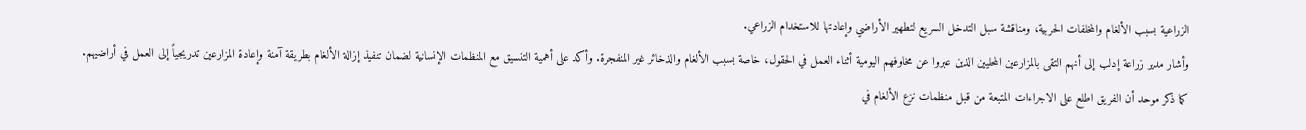الزراعية بسبب الألغام والمخلفات الحربية، ومناقشة سبل التدخل السريع لتطهير الأراضي وإعادتها للاستخدام الزراعي.
وأشار مدير زراعة إدلب إلى أنهم التقى بالمزارعين المحليين الذين عبروا عن مخاوفهم اليومية أثناء العمل في الحقول، خاصة بسبب الألغام والذخائر غير المنفجرة. وأكد على أهمية التنسيق مع المنظمات الإنسانية لضمان تنفيذ إزالة الألغام بطريقة آمنة وإعادة المزارعين تدريجياً إلى العمل في أراضيهم.
كما ذكر موحد أن الفريق اطلع على الاجراءات المتبعة من قبل منظمات نزع الألغام في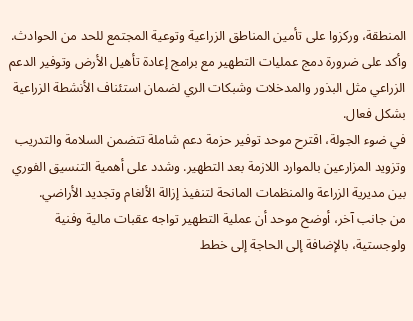المنطقة، وركزوا على تأمين المناطق الزراعية وتوعية المجتمع للحد من الحوادث. وأكد على ضرورة دمج عمليات التطهير مع برامج إعادة تأهيل الأرض وتوفير الدعم الزراعي مثل البذور والمدخلات وشبكات الري لضمان استئناف الأنشطة الزراعية بشكل فعال.
في ضوء الجولة، اقترح موحد توفير حزمة دعم شاملة تتضمن السلامة والتدريب وتزويد المزارعين بالموارد اللازمة بعد التطهير. وشدد على أهمية التنسيق الفوري بين مديرية الزراعة والمنظمات المانحة لتنفيذ إزالة الألغام وتجديد الأراضي.
من جانب آخر، أوضح موحد أن عملية التطهير تواجه عقبات مالية وفنية ولوجستية، بالإضافة إلى الحاجة إلى خطط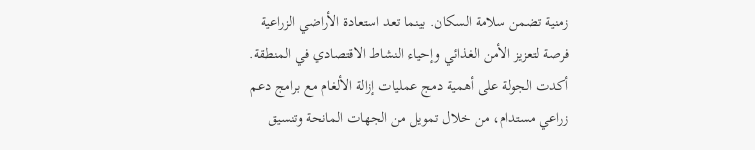زمنية تضمن سلامة السكان. بينما تعد استعادة الأراضي الزراعية فرصة لتعزيز الأمن الغذائي وإحياء النشاط الاقتصادي في المنطقة.
أكدت الجولة على أهمية دمج عمليات إزالة الألغام مع برامج دعم زراعي مستدام، من خلال تمويل من الجهات المانحة وتنسيق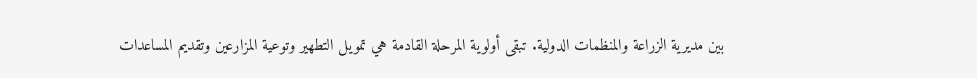بين مديرية الزراعة والمنظمات الدولية. تبقى أولوية المرحلة القادمة هي تمويل التطهير وتوعية المزارعين وتقديم المساعدات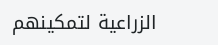الزراعية لتمكينهم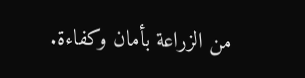من الزراعة بأمان وكفاءة.